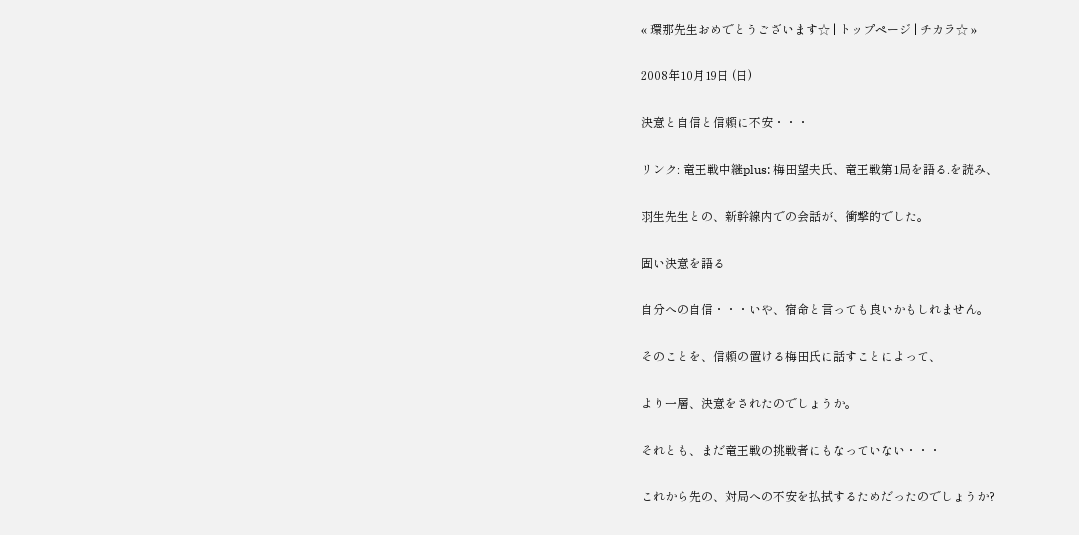« 環那先生おめでとうございます☆ | トップページ | チカラ☆ »

2008年10月19日 (日)

決意と自信と信頼に不安・・・

リンク: 竜王戦中継plus: 梅田望夫氏、竜王戦第1局を語る.を読み、

羽生先生との、新幹線内での会話が、衝撃的でした。

固い決意を語る

自分への自信・・・いや、宿命と言っても良いかもしれません。

そのことを、信頼の置ける梅田氏に話すことによって、

より一層、決意をされたのでしょうか。

それとも、まだ竜王戦の挑戦者にもなっていない・・・

これから先の、対局への不安を払拭するためだったのでしょうか?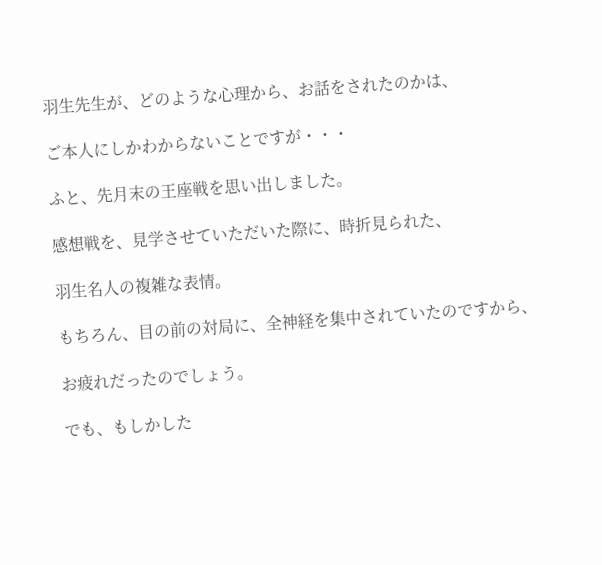羽生先生が、どのような心理から、お話をされたのかは、

ご本人にしかわからないことですが・・・

ふと、先月末の王座戦を思い出しました。

感想戦を、見学させていただいた際に、時折見られた、

羽生名人の複雑な表情。

もちろん、目の前の対局に、全神経を集中されていたのですから、

お疲れだったのでしょう。

でも、もしかした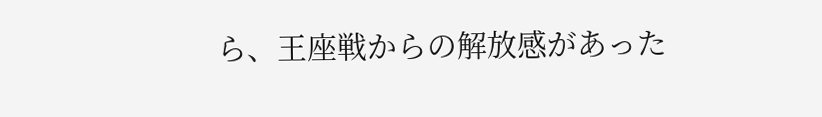ら、王座戦からの解放感があった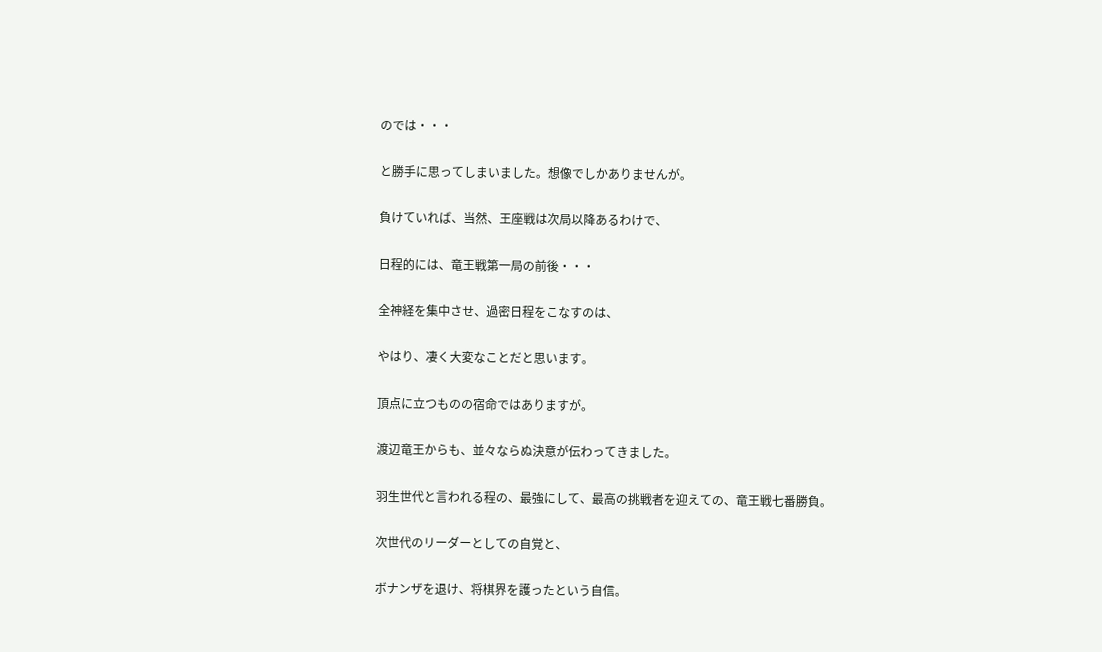のでは・・・

と勝手に思ってしまいました。想像でしかありませんが。

負けていれば、当然、王座戦は次局以降あるわけで、

日程的には、竜王戦第一局の前後・・・

全神経を集中させ、過密日程をこなすのは、

やはり、凄く大変なことだと思います。

頂点に立つものの宿命ではありますが。

渡辺竜王からも、並々ならぬ決意が伝わってきました。

羽生世代と言われる程の、最強にして、最高の挑戦者を迎えての、竜王戦七番勝負。

次世代のリーダーとしての自覚と、

ボナンザを退け、将棋界を護ったという自信。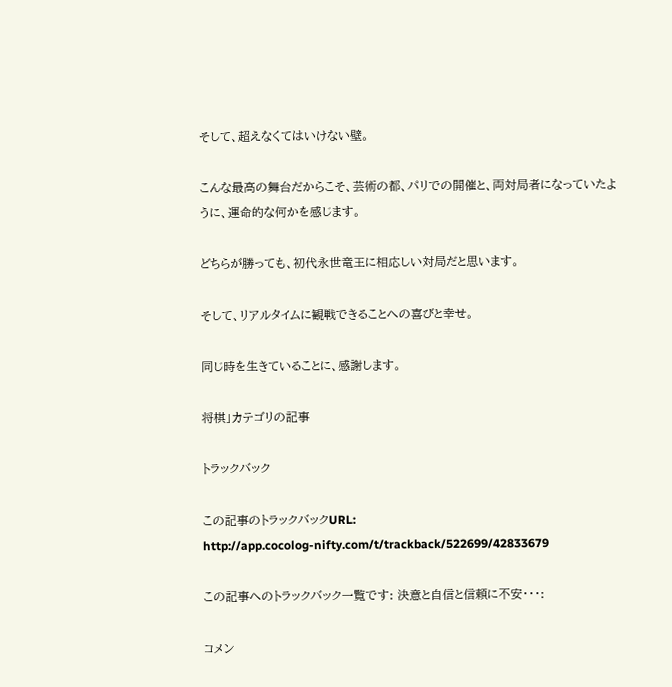そして、超えなくてはいけない壁。

こんな最高の舞台だからこそ、芸術の都、パリでの開催と、両対局者になっていたように、運命的な何かを感じます。

どちらが勝っても、初代永世竜王に相応しい対局だと思います。

そして、リアルタイムに観戦できることへの喜びと幸せ。

同じ時を生きていることに、感謝します。

将棋」カテゴリの記事

トラックバック

この記事のトラックバックURL:
http://app.cocolog-nifty.com/t/trackback/522699/42833679

この記事へのトラックバック一覧です: 決意と自信と信頼に不安・・・:

コメン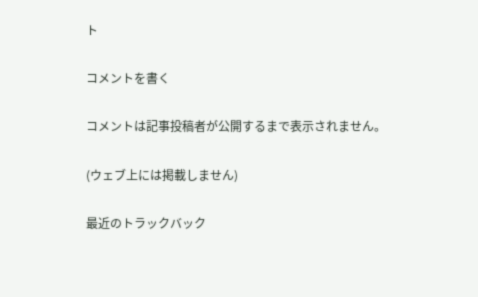ト

コメントを書く

コメントは記事投稿者が公開するまで表示されません。

(ウェブ上には掲載しません)

最近のトラックバック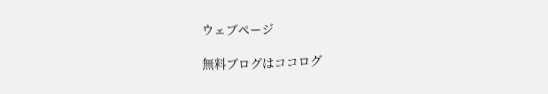ウェブページ

無料ブログはココログ